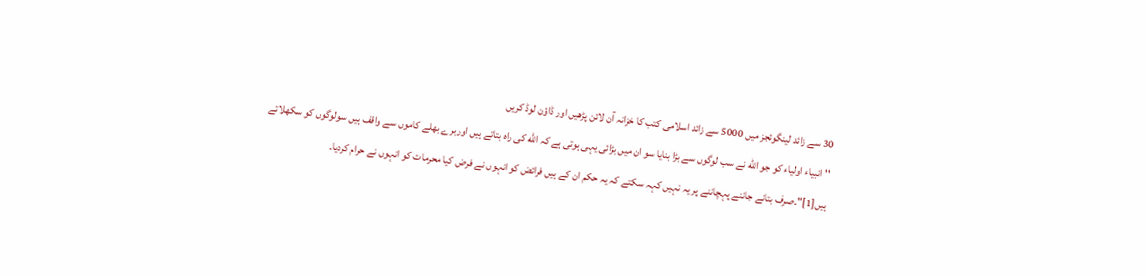30 سے زائد لینگوئجز میں 5000 سے زائد اسلامی کتب کا خزانہ آن لائن پڑھیں اور ڈاؤن لوڈ کریں
''انبیاء اولیاء کو جو الله نے سب لوگوں سے بڑا بنایا سو ان میں بڑائی یہی ہوتی ہے کہ الله کی راہ بتاتے ہیں اوربرے بھلے کاموں سے واقف ہیں سولوگوں کو سکھلاتے ہیں[1]"۔صرف بتانے جاننے پہچاننے پر یہ نہیں کہہ سکتے کہ یہ حکم ان کے ہیں فرائض کو انہوں نے فرض کیا محرمات کو انہوں نے حرام کردیا۔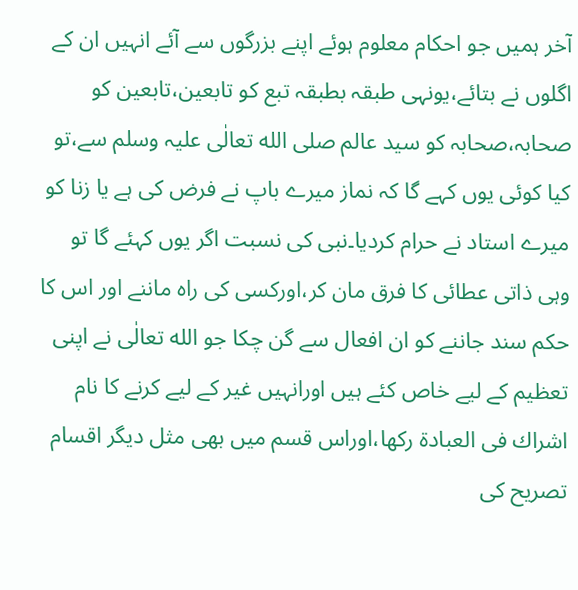آخر ہمیں جو احکام معلوم ہوئے اپنے بزرگوں سے آئے انہیں ان کے اگلوں نے بتائے،یونہی طبقہ بطبقہ تبع کو تابعین،تابعین کو صحابہ،صحابہ کو سید عالم صلی الله تعالٰی علیہ وسلم سے،تو کیا کوئی یوں کہے گا کہ نماز میرے باپ نے فرض کی ہے یا زنا کو میرے استاد نے حرام کردیا۔نبی کی نسبت اگر یوں کہئے گا تو وہی ذاتی عطائی کا فرق مان کر،اورکسی کی راہ ماننے اور اس کا حکم سند جاننے کو ان افعال سے گن چکا جو الله تعالٰی نے اپنی تعظیم کے لیے خاص کئے ہیں اورانہیں غیر کے لیے کرنے کا نام اشراك فی العبادۃ رکھا،اوراس قسم میں بھی مثل دیگر اقسام تصریح کی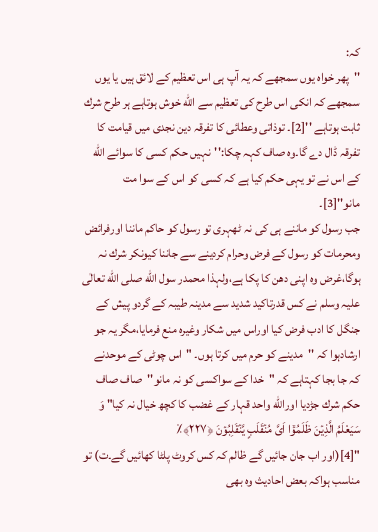کہ:
''پھر خواہ یوں سمجھے کہ یہ آپ ہی اس تعظیم کے لائق ہیں یا یوں سمجھے کہ انکی اس طرح کی تعظیم سے الله خوش ہوتاہے ہر طرح شرك ثابت ہوتاہے ''[2]۔ توذاتی وعطائی کا تفرقہ دین نجدی میں قیامت کا تفرقہ ڈال دے گا۔وہ صاف کہہ چکا:''نہیں حکم کسی کا سوائے الله کے اس نے تو یہی حکم کیا ہے کہ کسی کو اس کے سوا مت مانو''[3]۔
جب رسول کو ماننے ہی کی نہ ٹھہری تو رسول کو حاکم ماننا اورفرائض ومحرمات کو رسول کے فرض وحرام کردینے سے جاننا کیونکر شرك نہ ہوگا،غرض وہ اپنی دھن کا پکا ہے،ولہذا محمدر سول الله صلی الله تعالٰی علیہ وسلم نے کس قدرتاکید شدید سے مدینہ طیبہ کے گردو پیش کے جنگل کا ادب فرض کیا اوراس میں شکار وغیرہ منع فرمایا،مگر یہ جو ارشادہوا کہ ''مدینے کو حرم میں کرتا ہوں۔ "اس چوٹی کے موحدنے کہ جا بجا کہتاہے کہ "خدا کے سواکسی کو نہ مانو''صاف صاف حکم شرك جڑدیا اورالله واحد قہار کے غضب کا کچھ خیال نہ کیا" وَ سَیَعْلَمُ الَّذِیۡنَ ظَلَمُوۡۤا اَیَّ مُنۡقَلَبٍ یَّنۡقَلِبُوۡنَ ﴿۲۲۷﴾٪
"[4](اور اب جان جائیں گے ظالم کہ کس کروٹ پلٹا کھائیں گے۔ت) تو مناسب ہواکہ بعض احادیث وہ بھی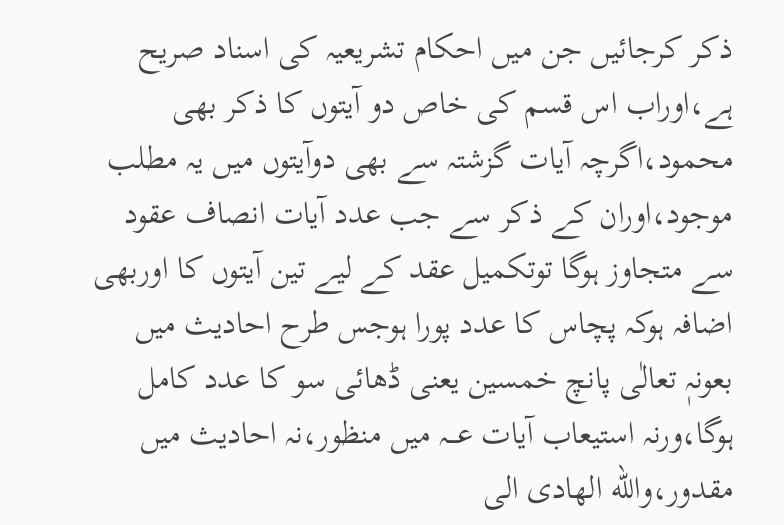ذکر کرجائیں جن میں احکام تشریعیہ کی اسناد صریح ہے،اوراب اس قسم کی خاص دو آیتوں کا ذکر بھی محمود،اگرچہ آیات گزشتہ سے بھی دوآیتوں میں یہ مطلب موجود،اوران کے ذکر سے جب عدد آیات انصاف عقود سے متجاوز ہوگا توتکمیل عقد کے لیے تین آیتوں کا اوربھی اضافہ ہوکہ پچاس کا عدد پورا ہوجس طرح احادیث میں بعونہٖ تعالٰی پانچ خمسین یعنی ڈھائی سو کا عدد کامل ہوگا،ورنہ استیعاب آیات عـــہ میں منظور،نہ احادیث میں مقدور،والله الھادی الی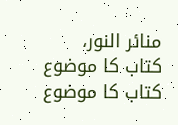منائر النور،
کتاب کا موضوع
کتاب کا موضوع